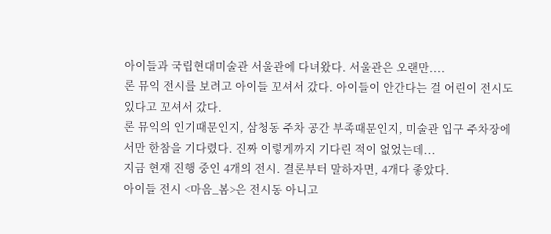아이들과 국립현대미술관 서울관에 다녀왔다. 서울관은 오랜만....
론 뮤익 전시를 보려고 아이들 꼬셔서 갔다. 아이들이 안간다는 걸 어린이 전시도 있다고 꼬셔서 갔다.
론 뮤익의 인기때문인지, 삼청동 주차 공간 부족때문인지, 미술관 입구 주차장에서만 한참을 기다렸다. 진짜 이렇게까지 기다린 적이 없었는데...
지금 현재 진행 중인 4개의 전시. 결론부터 말하자면, 4개다 좋았다.
아이들 전시 <마음_봄>은 전시동 아니고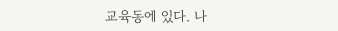교육동에 있다. 나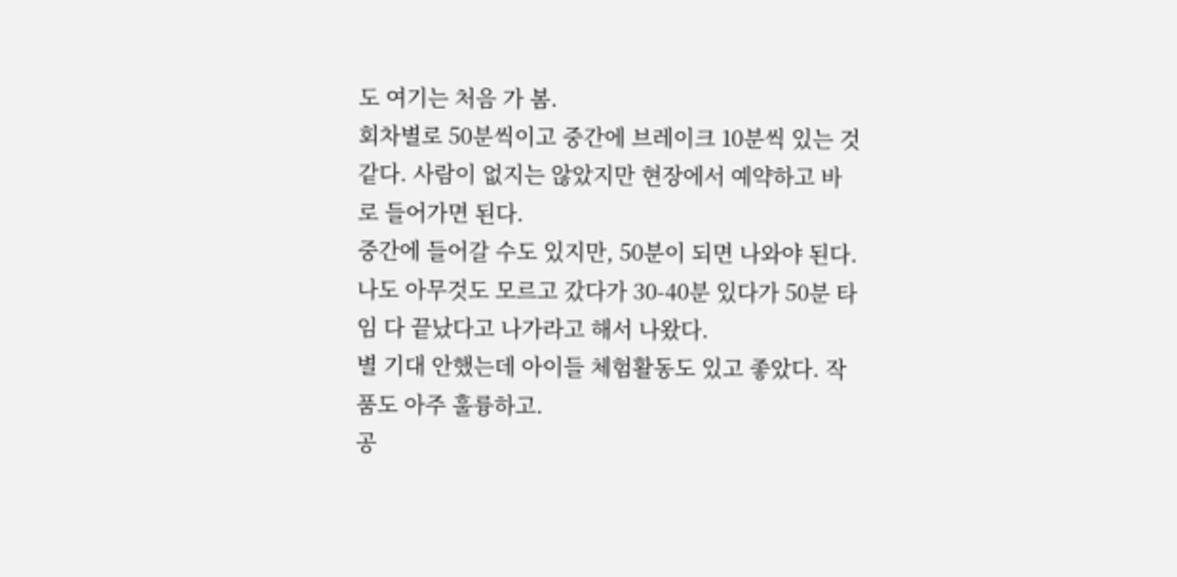도 여기는 처음 가 봄.
회차별로 50분씩이고 중간에 브레이크 10분씩 있는 것 같다. 사람이 없지는 않았지만 현장에서 예약하고 바로 들어가면 된다.
중간에 들어갈 수도 있지만, 50분이 되면 나와야 된다. 나도 아무것도 모르고 갔다가 30-40분 있다가 50분 타임 다 끝났다고 나가라고 해서 나왔다.
별 기대 안했는데 아이들 체험활동도 있고 좋았다. 작품도 아주 훌륭하고.
공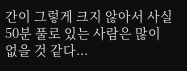간이 그렇게 크지 않아서 사실 50분 풀로 있는 사람은 많이 없을 것 같다...